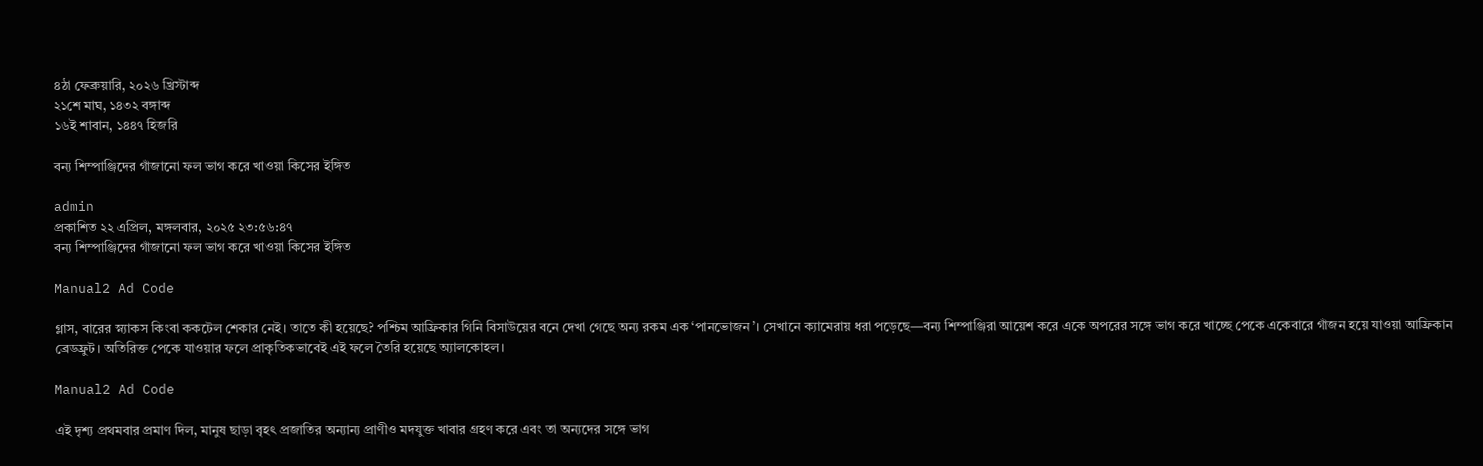৪ঠা ফেব্রুয়ারি, ২০২৬ খ্রিস্টাব্দ
২১শে মাঘ, ১৪৩২ বঙ্গাব্দ
১৬ই শাবান, ১৪৪৭ হিজরি

বন্য শিম্পাঞ্জিদের গাঁজানো ফল ভাগ করে খাওয়া কিসের ইঙ্গিত

admin
প্রকাশিত ২২ এপ্রিল, মঙ্গলবার, ২০২৫ ২৩:৫৬:৪৭
বন্য শিম্পাঞ্জিদের গাঁজানো ফল ভাগ করে খাওয়া কিসের ইঙ্গিত

Manual2 Ad Code

গ্লাস, বারের স্ন্যাকস কিংবা ককটেল শেকার নেই। তাতে কী হয়েছে? পশ্চিম আফ্রিকার গিনি বিসাউয়ের বনে দেখা গেছে অন্য রকম এক ‘পানভোজন’। সেখানে ক্যামেরায় ধরা পড়েছে—বন্য শিম্পাঞ্জিরা আয়েশ করে একে অপরের সঙ্গে ভাগ করে খাচ্ছে পেকে একেবারে গাঁজন হয়ে যাওয়া আফ্রিকান ব্রেডফ্রুট। অতিরিক্ত পেকে যাওয়ার ফলে প্রাকৃতিকভাবেই এই ফলে তৈরি হয়েছে অ্যালকোহল।

Manual2 Ad Code

এই দৃশ্য প্রথমবার প্রমাণ দিল, মানুষ ছাড়া বৃহৎ প্রজাতির অন্যান্য প্রাণীও মদযুক্ত খাবার গ্রহণ করে এবং তা অন্যদের সঙ্গে ভাগ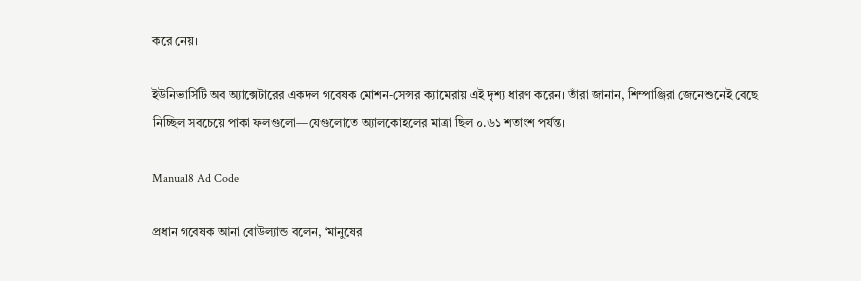করে নেয়।

ইউনিভার্সিটি অব অ্যাক্সেটারের একদল গবেষক মোশন-সেন্সর ক্যামেরায় এই দৃশ্য ধারণ করেন। তাঁরা জানান, শিম্পাঞ্জিরা জেনেশুনেই বেছে নিচ্ছিল সবচেয়ে পাকা ফলগুলো—যেগুলোতে অ্যালকোহলের মাত্রা ছিল ০.৬১ শতাংশ পর্যন্ত।

Manual8 Ad Code

প্রধান গবেষক আনা বোউল্যান্ড বলেন, ‘মানুষের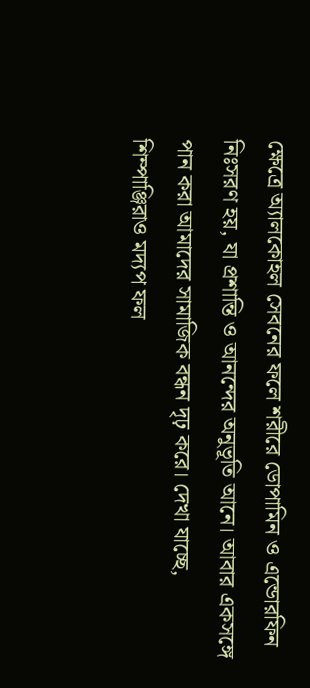ক্ষেত্রে অ্যালকোহল সেবনের ফলে শরীরে ডোপামিন ও এন্ডোরফিন নিঃসরণ হয়, যা প্রশান্তি ও আনন্দের অনুভূতি আনে। আবার একসঙ্গে পান করা আমাদের সামাজিক বন্ধন দৃঢ় করে। দেখা যাচ্ছে, শিম্পাঞ্জিরাও মদ্যপ ফল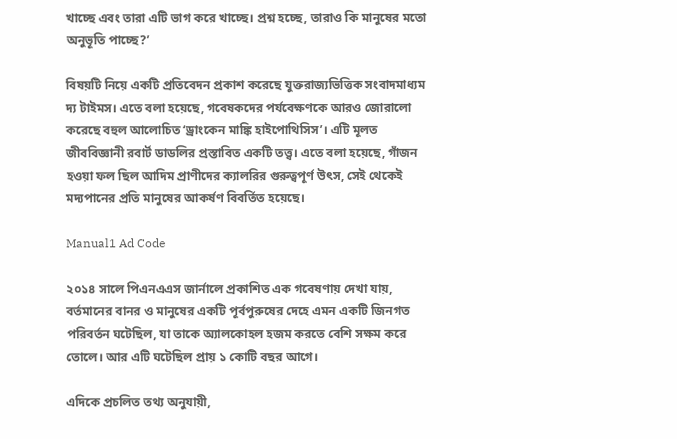খাচ্ছে এবং তারা এটি ভাগ করে খাচ্ছে। প্রশ্ন হচ্ছে, তারাও কি মানুষের মতো অনুভূতি পাচ্ছে?’

বিষয়টি নিয়ে একটি প্রতিবেদন প্রকাশ করেছে যুক্তরাজ্যভিত্তিক সংবাদমাধ্যম দ্য টাইমস। এতে বলা হয়েছে, গবেষকদের পর্যবেক্ষণকে আরও জোরালো করেছে বহুল আলোচিত ‘ড্রাংকেন মাঙ্কি হাইপোথিসিস’। এটি মূলত জীববিজ্ঞানী রবার্ট ডাডলির প্রস্তাবিত একটি তত্ত্ব। এতে বলা হয়েছে, গাঁজন হওয়া ফল ছিল আদিম প্রাণীদের ক্যালরির গুরুত্বপূর্ণ উৎস, সেই থেকেই মদ্যপানের প্রতি মানুষের আকর্ষণ বিবর্তিত হয়েছে।

Manual1 Ad Code

২০১৪ সালে পিএনএএস জার্নালে প্রকাশিত এক গবেষণায় দেখা যায়, বর্তমানের বানর ও মানুষের একটি পূর্বপুরুষের দেহে এমন একটি জিনগত পরিবর্তন ঘটেছিল, যা তাকে অ্যালকোহল হজম করতে বেশি সক্ষম করে তোলে। আর এটি ঘটেছিল প্রায় ১ কোটি বছর আগে।

এদিকে প্রচলিত তথ্য অনুযায়ী,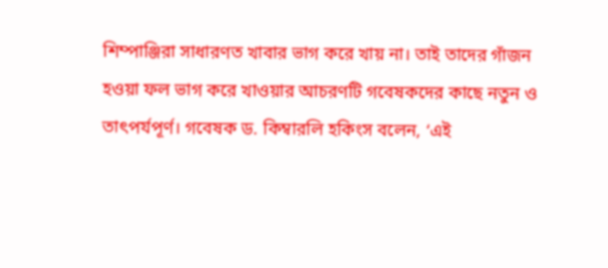শিম্পাঞ্জিরা সাধারণত খাবার ভাগ করে খায় না। তাই তাদের গাঁজন হওয়া ফল ভাগ করে খাওয়ার আচরণটি গবেষকদের কাছে নতুন ও তাৎপর্যপূর্ণ। গবেষক ড. কিম্বারলি হকিংস বলেন, ‘এই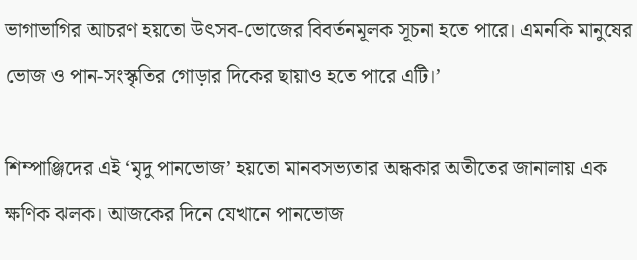ভাগাভাগির আচরণ হয়তো উৎসব-ভোজের বিবর্তনমূলক সূচনা হতে পারে। এমনকি মানুষের ভোজ ও পান-সংস্কৃতির গোড়ার দিকের ছায়াও হতে পারে এটি।’

শিম্পাঞ্জিদের এই ‘মৃদু পানভোজ’ হয়তো মানবসভ্যতার অন্ধকার অতীতের জানালায় এক ক্ষণিক ঝলক। আজকের দিনে যেখানে পানভোজ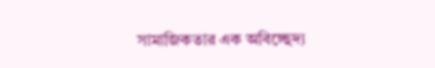সামাজিকতার এক অবিচ্ছেদ্য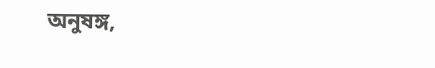অনুষঙ্গ,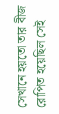সেখানে হয়তো তার বীজ রোপিত হয়েছিল সেই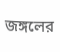জঙ্গলের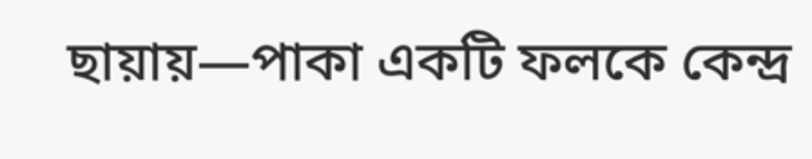ছায়ায়—পাকা একটি ফলকে কেন্দ্র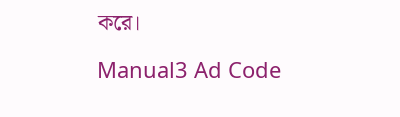করে।

Manual3 Ad Code